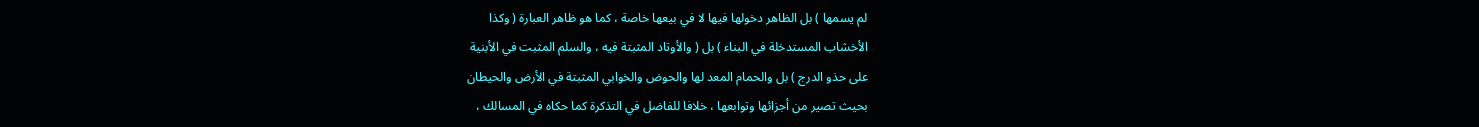لم يسمها ) بل الظاهر دخولها فيها لا في بيعها خاصة ، كما هو ظاهر العبارة ( وكذا
الأخشاب المستدخلة في البناء ) بل ( والأوتاد المثبتة فيه ، والسلم المثبت في الأبنية
على حذو الدرج ) بل والحمام المعد لها والحوض والخوابي المثبتة في الأرض والحيطان
بحيث تصير من أجزائها وتوابعها ، خلافا للفاضل في التذكرة كما حكاه في المسالك ،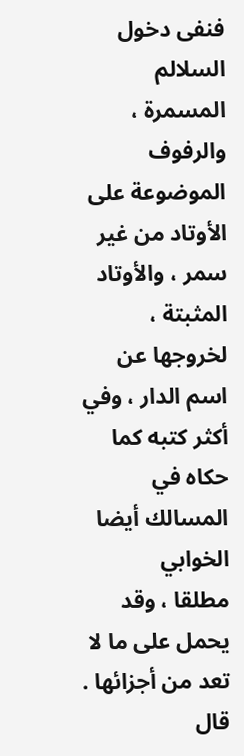فنفى دخول السلالم المسمرة ، والرفوف الموضوعة على الأوتاد من غير سمر ، والأوتاد
المثبتة ، لخروجها عن اسم الدار ، وفي أكثر كتبه كما حكاه في المسالك أيضا الخوابي
مطلقا ، وقد يحمل على ما لا تعد من أجزائها .
قال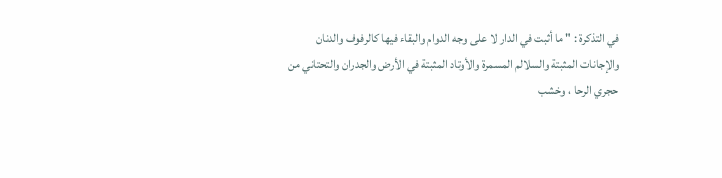في التذكرة : " ما أثبت في الدار لا على وجه الدوام والبقاء فيها كالرفوف والدنان
والإجانات المثبتة والسلالم المسمرة والأوتاد المثبتة في الأرض والجدران والتحتاني من
حجري الرحا ، وخشب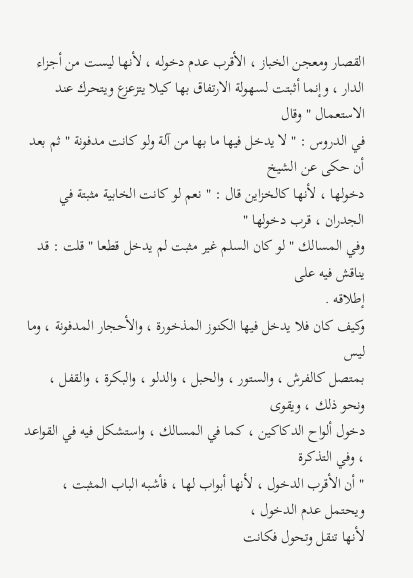القصار ومعجن الخباز ، الأقرب عدم دخوله ، لأنها ليست من أجزاء
الدار ، وإنما أثبتت لسهولة الارتفاق بها كيلا يتزعزع ويتحرك عند الاستعمال " وقال
في الدروس : " لا يدخل فيها ما بها من آلة ولو كانت مدفونة " ثم بعد أن حكى عن الشيخ
دخولها ، لأنها كالخزاين قال : " نعم لو كانت الخابية مثبتة في الجدران ، قرب دخولها "
وفي المسالك " لو كان السلم غير مثبت لم يدخل قطعا " قلت : قد يناقش فيه على
إطلاقه .
وكيف كان فلا يدخل فيها الكنوز المذخورة ، والأحجار المدفونة ، وما ليس
بمتصل كالفرش ، والستور ، والحبل ، والدلو ، والبكرة ، والقفل ، ونحو ذلك ، ويقوى
دخول ألواح الدكاكين ، كما في المسالك ، واستشكل فيه في القواعد ، وفي التذكرة
" أن الأقرب الدخول ، لأنها أبواب لها ، فأشبه الباب المثبت ، ويحتمل عدم الدخول ،
لأنها تنقل وتحول فكانت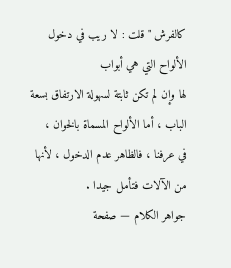كالفرش " قلت : لا ريب في دخول الألواح التي هي أبواب
لها وإن لم تكن ثابتة لسهولة الارتفاق بسعة الباب ، أما الألواح المسماة بالخوان ،
في عرفنا ، فالظاهر عدم الدخول ، لأنها من الآلات فتأمل جيدا .
جواهر الكلام — صفحة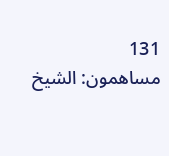131
مساهمون: الشيخ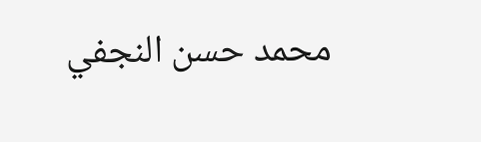محمد حسن النجفي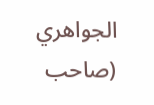الجواهري (صاحب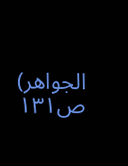الجواهر)
ص١٣١